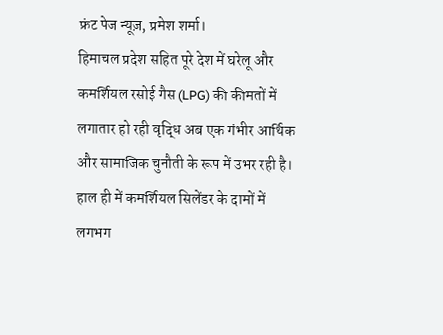फ्रंट पेज न्यूज़, प्रमेश शर्मा।
हिमाचल प्रदेश सहित पूरे देश में घरेलू और कमर्शियल रसोई गैस (LPG) की कीमतों में लगातार हो रही वृद्धि अब एक गंभीर आर्थिक और सामाजिक चुनौती के रूप में उभर रही है। हाल ही में कमर्शियल सिलेंडर के दामों में लगभग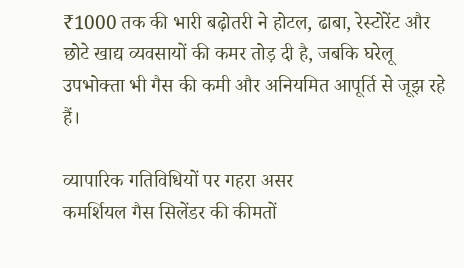₹1000 तक की भारी बढ़ोतरी ने होटल, ढाबा, रेस्टोरेंट और छोटे खाद्य व्यवसायों की कमर तोड़ दी है, जबकि घरेलू उपभोक्ता भी गैस की कमी और अनियमित आपूर्ति से जूझ रहे हैं।

व्यापारिक गतिविधियों पर गहरा असर
कमर्शियल गैस सिलेंडर की कीमतों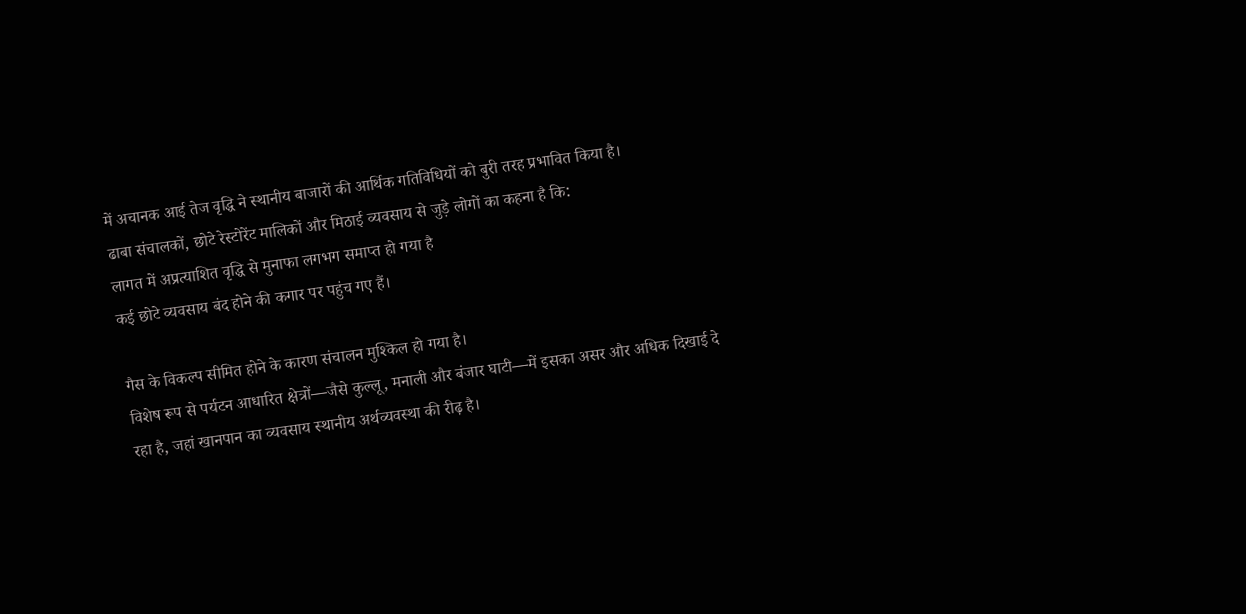में अचानक आई तेज वृद्धि ने स्थानीय बाजारों की आर्थिक गतिविधियों को बुरी तरह प्रभावित किया है।
ढाबा संचालकों, छोटे रेस्टोरेंट मालिकों और मिठाई व्यवसाय से जुड़े लोगों का कहना है कि:
लागत में अप्रत्याशित वृद्धि से मुनाफा लगभग समाप्त हो गया है
कई छोटे व्यवसाय बंद होने की कगार पर पहुंच गए हैं।

गैस के विकल्प सीमित होने के कारण संचालन मुश्किल हो गया है।
विशेष रूप से पर्यटन आधारित क्षेत्रों—जैसे कुल्लू, मनाली और बंजार घाटी—में इसका असर और अधिक दिखाई दे रहा है, जहां खानपान का व्यवसाय स्थानीय अर्थव्यवस्था की रीढ़ है।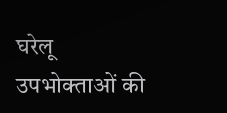घरेलू उपभोक्ताओं की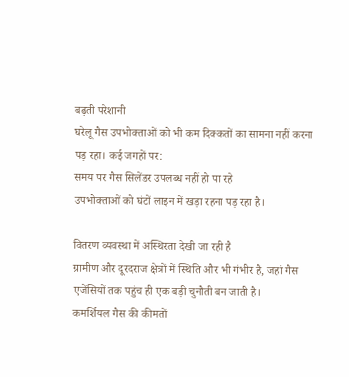बढ़ती परेशानी
घरेलू गैस उपभोक्ताओं को भी कम दिक्कतों का सामना नहीं करना पड़ रहा। कई जगहों पर:
समय पर गैस सिलेंडर उपलब्ध नहीं हो पा रहे
उपभोक्ताओं को घंटों लाइन में खड़ा रहना पड़ रहा है।

वितरण व्यवस्था में अस्थिरता देखी जा रही है
ग्रामीण और दूरदराज क्षेत्रों में स्थिति और भी गंभीर है, जहां गैस एजेंसियों तक पहुंच ही एक बड़ी चुनौती बन जाती है।
कमर्शियल गैस की कीमतों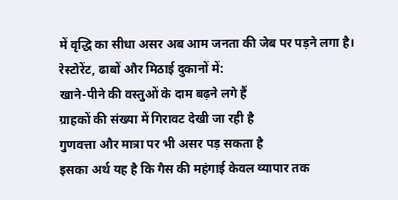में वृद्धि का सीधा असर अब आम जनता की जेब पर पड़ने लगा है।
रेस्टोरेंट, ढाबों और मिठाई दुकानों में:
खाने-पीने की वस्तुओं के दाम बढ़ने लगे हैं
ग्राहकों की संख्या में गिरावट देखी जा रही है
गुणवत्ता और मात्रा पर भी असर पड़ सकता है
इसका अर्थ यह है कि गैस की महंगाई केवल व्यापार तक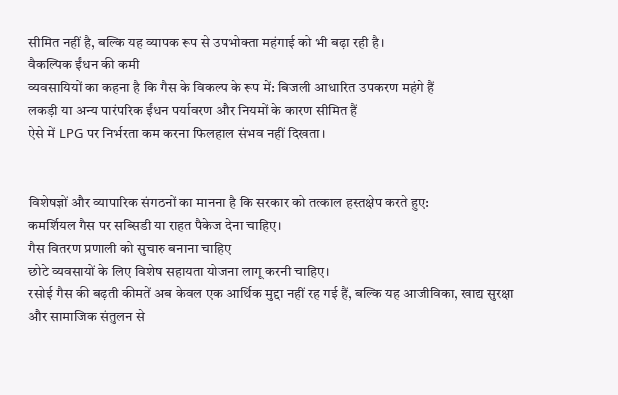सीमित नहीं है, बल्कि यह व्यापक रूप से उपभोक्ता महंगाई को भी बढ़ा रही है।
वैकल्पिक ईंधन की कमी
व्यवसायियों का कहना है कि गैस के विकल्प के रूप में: बिजली आधारित उपकरण महंगे हैं
लकड़ी या अन्य पारंपरिक ईंधन पर्यावरण और नियमों के कारण सीमित हैं
ऐसे में LPG पर निर्भरता कम करना फिलहाल संभव नहीं दिखता।


विशेषज्ञों और व्यापारिक संगठनों का मानना है कि सरकार को तत्काल हस्तक्षेप करते हुए:
कमर्शियल गैस पर सब्सिडी या राहत पैकेज देना चाहिए।
गैस वितरण प्रणाली को सुचारु बनाना चाहिए
छोटे व्यवसायों के लिए विशेष सहायता योजना लागू करनी चाहिए।
रसोई गैस की बढ़ती कीमतें अब केवल एक आर्थिक मुद्दा नहीं रह गई हैं, बल्कि यह आजीविका, खाद्य सुरक्षा और सामाजिक संतुलन से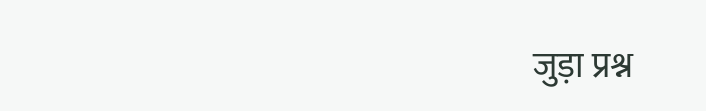जुड़ा प्रश्न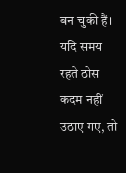बन चुकी हैं। यदि समय रहते ठोस कदम नहीं उठाए गए, तो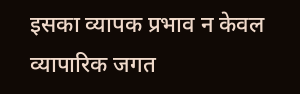इसका व्यापक प्रभाव न केवल व्यापारिक जगत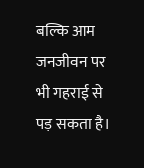बल्कि आम जनजीवन पर भी गहराई से पड़ सकता है।